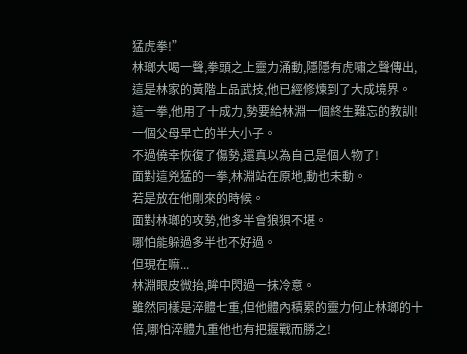猛虎拳!”
林瑯大喝一聲,拳頭之上靈力涌動,隱隱有虎嘯之聲傳出,這是林家的黃階上品武技,他已經修煉到了大成境界。
這一拳,他用了十成力,勢要給林淵一個終生難忘的教訓!
一個父母早亡的半大小子。
不過僥幸恢復了傷勢,還真以為自己是個人物了!
面對這兇猛的一拳,林淵站在原地,動也未動。
若是放在他剛來的時候。
面對林瑯的攻勢,他多半會狼狽不堪。
哪怕能躲過多半也不好過。
但現在嘛...
林淵眼皮微抬,眸中閃過一抹冷意。
雖然同樣是淬體七重,但他體內積累的靈力何止林瑯的十倍,哪怕淬體九重他也有把握戰而勝之!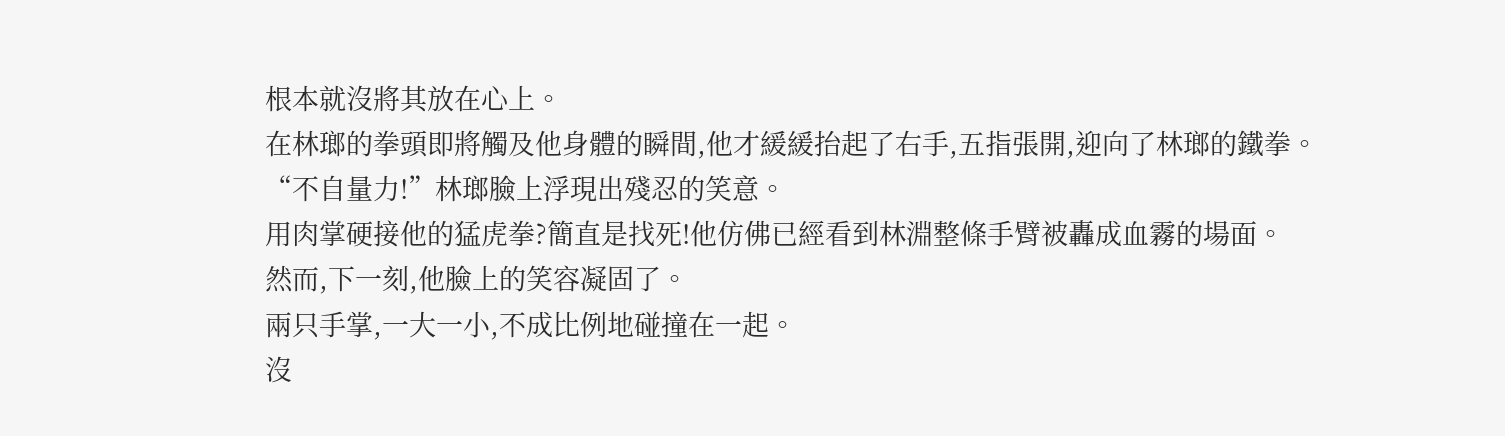根本就沒將其放在心上。
在林瑯的拳頭即將觸及他身體的瞬間,他才緩緩抬起了右手,五指張開,迎向了林瑯的鐵拳。
“不自量力!”林瑯臉上浮現出殘忍的笑意。
用肉掌硬接他的猛虎拳?簡直是找死!他仿佛已經看到林淵整條手臂被轟成血霧的場面。
然而,下一刻,他臉上的笑容凝固了。
兩只手掌,一大一小,不成比例地碰撞在一起。
沒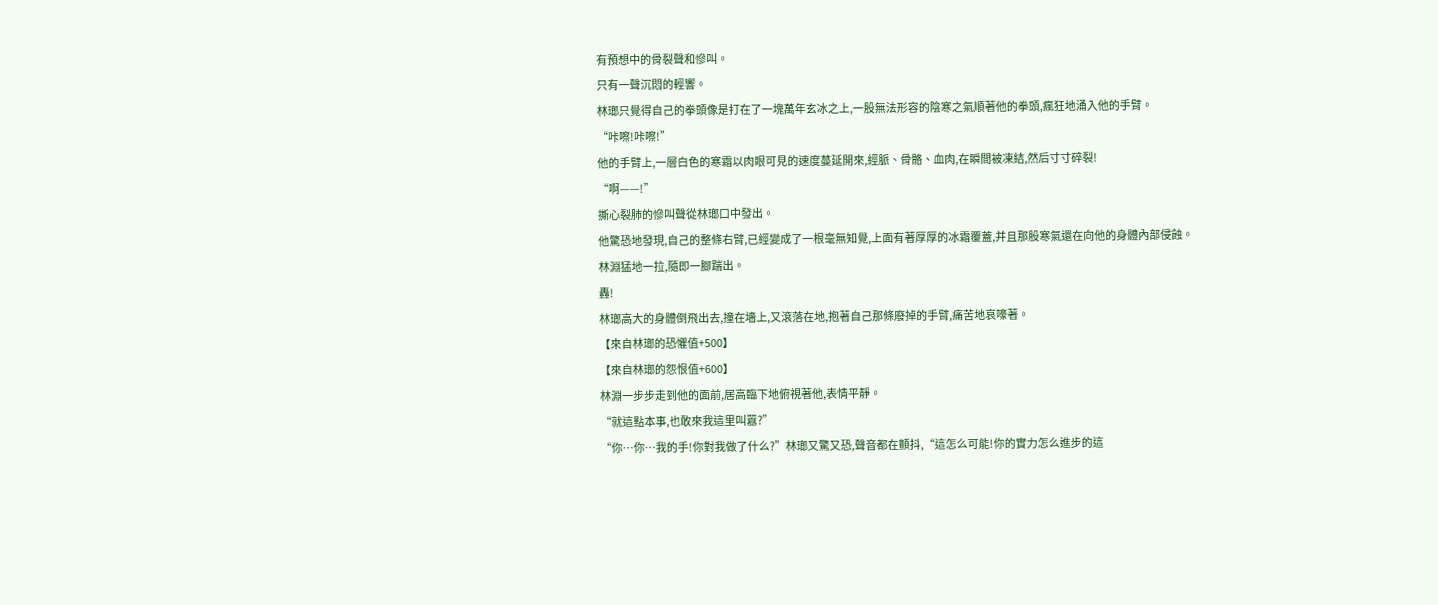有預想中的骨裂聲和慘叫。
只有一聲沉悶的輕響。
林瑯只覺得自己的拳頭像是打在了一塊萬年玄冰之上,一股無法形容的陰寒之氣順著他的拳頭,瘋狂地涌入他的手臂。
“咔嚓!咔嚓!”
他的手臂上,一層白色的寒霜以肉眼可見的速度蔓延開來,經脈、骨骼、血肉,在瞬間被凍結,然后寸寸碎裂!
“啊——!”
撕心裂肺的慘叫聲從林瑯口中發出。
他驚恐地發現,自己的整條右臂,已經變成了一根毫無知覺,上面有著厚厚的冰霜覆蓋,并且那股寒氣還在向他的身體內部侵蝕。
林淵猛地一拉,隨即一腳踹出。
轟!
林瑯高大的身體倒飛出去,撞在墻上,又滾落在地,抱著自己那條廢掉的手臂,痛苦地哀嚎著。
【來自林瑯的恐懼值+500】
【來自林瑯的怨恨值+600】
林淵一步步走到他的面前,居高臨下地俯視著他,表情平靜。
“就這點本事,也敢來我這里叫囂?”
“你…你…我的手!你對我做了什么?”林瑯又驚又恐,聲音都在顫抖,“這怎么可能!你的實力怎么進步的這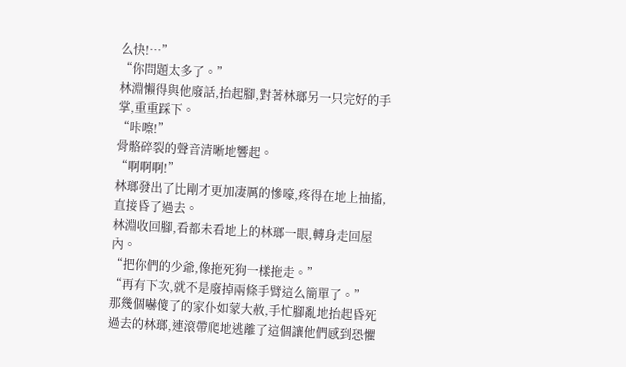么快!…”
“你問題太多了。”
林淵懶得與他廢話,抬起腳,對著林瑯另一只完好的手掌,重重踩下。
“咔嚓!”
骨骼碎裂的聲音清晰地響起。
“啊啊啊!”
林瑯發出了比剛才更加凄厲的慘嚎,疼得在地上抽搐,直接昏了過去。
林淵收回腳,看都未看地上的林瑯一眼,轉身走回屋內。
“把你們的少爺,像拖死狗一樣拖走。”
“再有下次,就不是廢掉兩條手臂這么簡單了。”
那幾個嚇傻了的家仆如蒙大赦,手忙腳亂地抬起昏死過去的林瑯,連滾帶爬地逃離了這個讓他們感到恐懼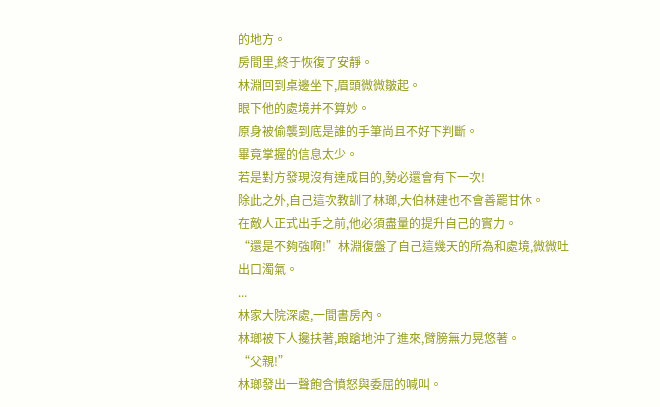的地方。
房間里,終于恢復了安靜。
林淵回到桌邊坐下,眉頭微微皺起。
眼下他的處境并不算妙。
原身被偷襲到底是誰的手筆尚且不好下判斷。
畢竟掌握的信息太少。
若是對方發現沒有達成目的,勢必還會有下一次!
除此之外,自己這次教訓了林瑯,大伯林建也不會善罷甘休。
在敵人正式出手之前,他必須盡量的提升自己的實力。
“還是不夠強啊!”林淵復盤了自己這幾天的所為和處境,微微吐出口濁氣。
...
林家大院深處,一間書房內。
林瑯被下人攙扶著,踉蹌地沖了進來,臂膀無力晃悠著。
“父親!”
林瑯發出一聲飽含憤怒與委屈的喊叫。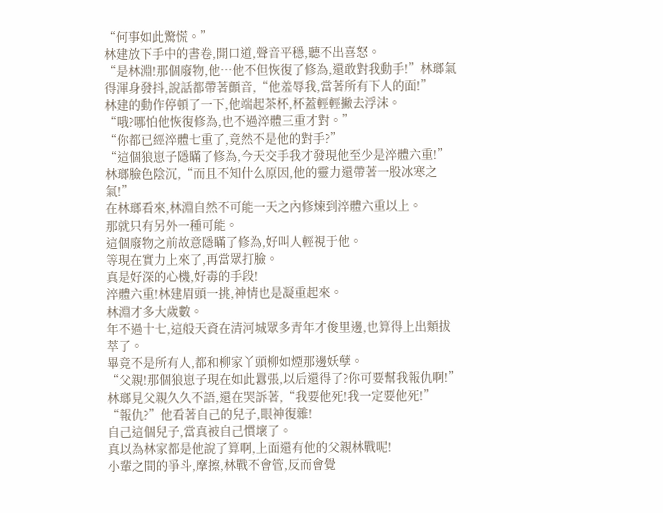“何事如此驚慌。”
林建放下手中的書卷,開口道,聲音平穩,聽不出喜怒。
“是林淵!那個廢物,他…他不但恢復了修為,還敢對我動手!”林瑯氣得渾身發抖,說話都帶著顫音,“他羞辱我,當著所有下人的面!”
林建的動作停頓了一下,他端起茶杯,杯蓋輕輕撇去浮沫。
“哦?哪怕他恢復修為,也不過淬體三重才對。”
“你都已經淬體七重了,竟然不是他的對手?”
“這個狼崽子隱瞞了修為,今天交手我才發現他至少是淬體六重!”林瑯臉色陰沉,“而且不知什么原因,他的靈力還帶著一股冰寒之氣!”
在林瑯看來,林淵自然不可能一天之內修煉到淬體六重以上。
那就只有另外一種可能。
這個廢物之前故意隱瞞了修為,好叫人輕視于他。
等現在實力上來了,再當眾打臉。
真是好深的心機,好毒的手段!
淬體六重!林建眉頭一挑,神情也是凝重起來。
林淵才多大歲數。
年不過十七,這般天資在清河城眾多青年才俊里邊,也算得上出類拔萃了。
畢竟不是所有人,都和柳家丫頭柳如煙那邊妖孽。
“父親!那個狼崽子現在如此囂張,以后還得了?你可要幫我報仇啊!”林瑯見父親久久不語,還在哭訴著,“我要他死!我一定要他死!”
“報仇?”他看著自己的兒子,眼神復雜!
自己這個兒子,當真被自己慣壞了。
真以為林家都是他說了算啊,上面還有他的父親林戰呢!
小輩之間的爭斗,摩擦,林戰不會管,反而會覺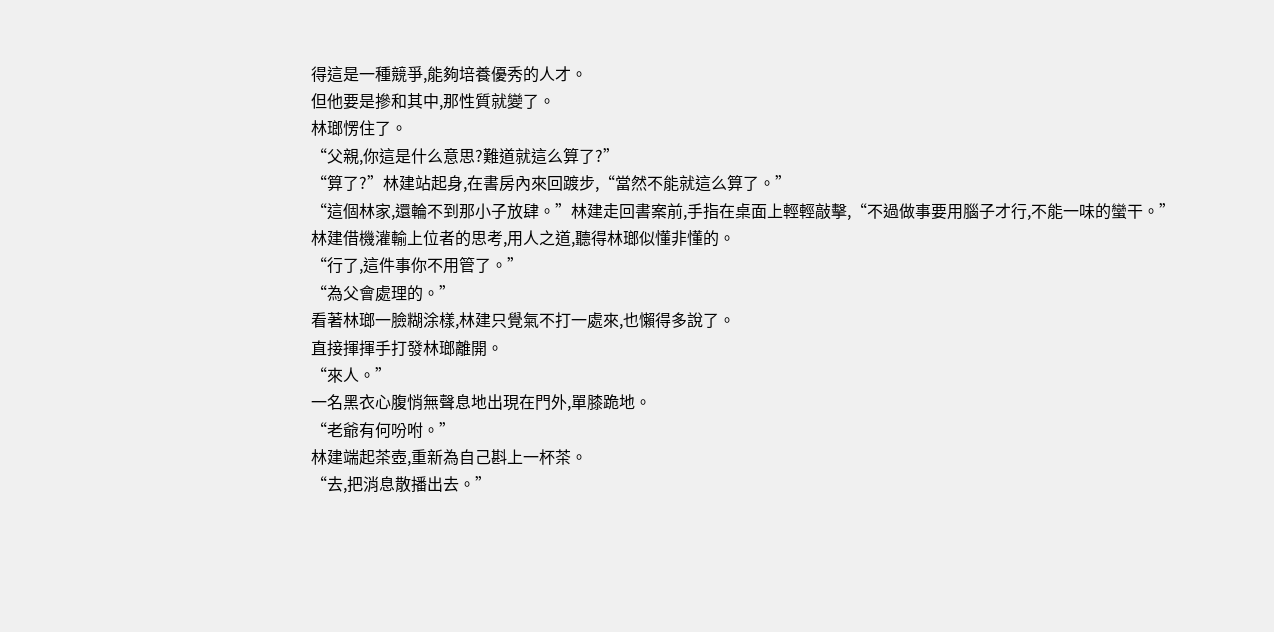得這是一種競爭,能夠培養優秀的人才。
但他要是摻和其中,那性質就變了。
林瑯愣住了。
“父親,你這是什么意思?難道就這么算了?”
“算了?”林建站起身,在書房內來回踱步,“當然不能就這么算了。”
“這個林家,還輪不到那小子放肆。”林建走回書案前,手指在桌面上輕輕敲擊,“不過做事要用腦子才行,不能一味的蠻干。”
林建借機灌輸上位者的思考,用人之道,聽得林瑯似懂非懂的。
“行了,這件事你不用管了。”
“為父會處理的。”
看著林瑯一臉糊涂樣,林建只覺氣不打一處來,也懶得多說了。
直接揮揮手打發林瑯離開。
“來人。”
一名黑衣心腹悄無聲息地出現在門外,單膝跪地。
“老爺有何吩咐。”
林建端起茶壺,重新為自己斟上一杯茶。
“去,把消息散播出去。”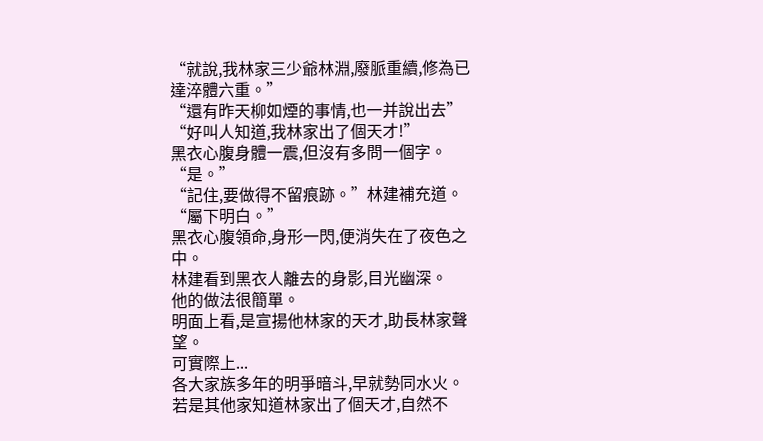“就說,我林家三少爺林淵,廢脈重續,修為已達淬體六重。”
“還有昨天柳如煙的事情,也一并說出去”
“好叫人知道,我林家出了個天才!”
黑衣心腹身體一震,但沒有多問一個字。
“是。”
“記住,要做得不留痕跡。”林建補充道。
“屬下明白。”
黑衣心腹領命,身形一閃,便消失在了夜色之中。
林建看到黑衣人離去的身影,目光幽深。
他的做法很簡單。
明面上看,是宣揚他林家的天才,助長林家聲望。
可實際上...
各大家族多年的明爭暗斗,早就勢同水火。
若是其他家知道林家出了個天才,自然不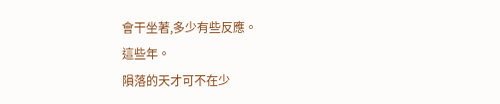會干坐著,多少有些反應。
這些年。
隕落的天才可不在少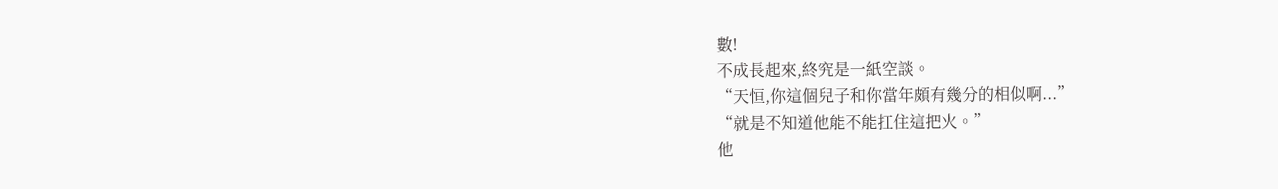數!
不成長起來,終究是一紙空談。
“天恒,你這個兒子和你當年頗有幾分的相似啊...”
“就是不知道他能不能扛住這把火。”
他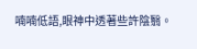喃喃低語,眼神中透著些許陰翳。